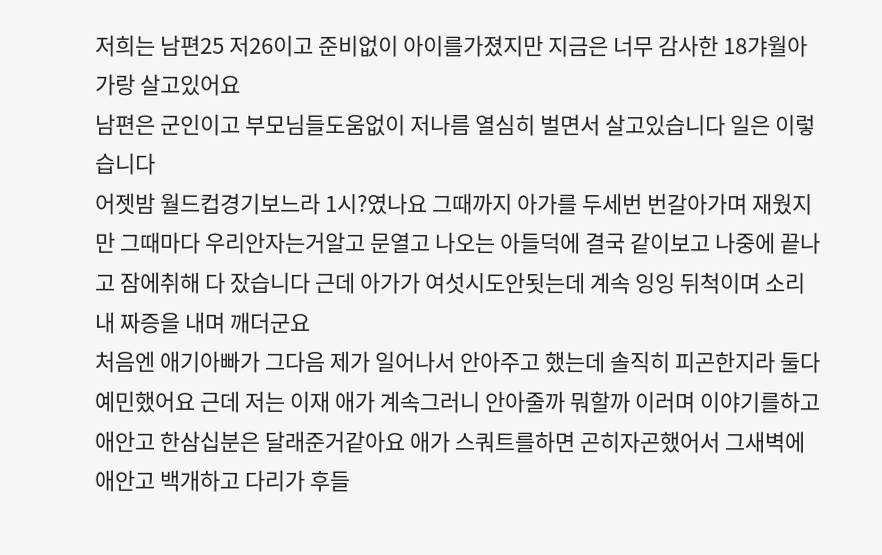저희는 남편25 저26이고 준비없이 아이를가졌지만 지금은 너무 감사한 18갸월아가랑 살고있어요
남편은 군인이고 부모님들도움없이 저나름 열심히 벌면서 살고있습니다 일은 이렇습니다
어젯밤 월드컵경기보느라 1시?였나요 그때까지 아가를 두세번 번갈아가며 재웠지만 그때마다 우리안자는거알고 문열고 나오는 아들덕에 결국 같이보고 나중에 끝나고 잠에취해 다 잤습니다 근데 아가가 여섯시도안됫는데 계속 잉잉 뒤척이며 소리내 짜증을 내며 깨더군요
처음엔 애기아빠가 그다음 제가 일어나서 안아주고 했는데 솔직히 피곤한지라 둘다 예민했어요 근데 저는 이재 애가 계속그러니 안아줄까 뭐할까 이러며 이야기를하고 애안고 한삼십분은 달래준거같아요 애가 스쿼트를하면 곤히자곤했어서 그새벽에 애안고 백개하고 다리가 후들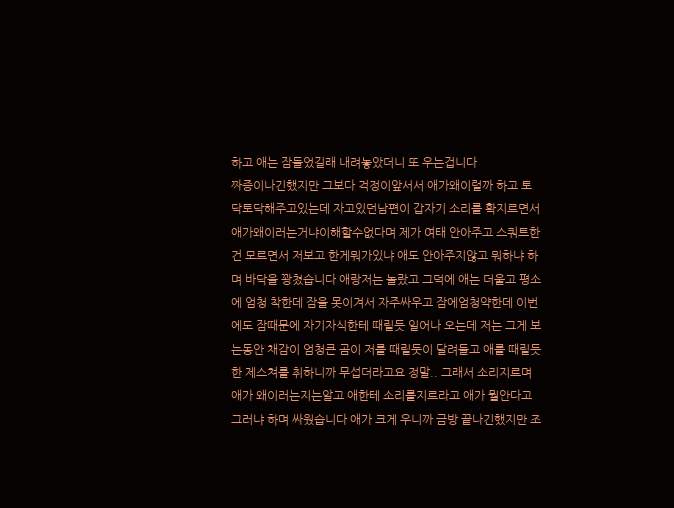하고 애는 잠들었길래 내려놓았더니 또 우는겁니다
짜증이나긴했지만 그보다 걱정이앞서서 애가왜이럴까 하고 토닥토닥해주고있는데 자고있던남편이 갑자기 소리를 확지르면서 애가왜이러는거냐이해할수없다며 제가 여태 안아주고 스쿼트한건 모르면서 저보고 한게뭐가있냐 애도 안아주지않고 뭐하냐 하며 바닥을 꽝쳤습니다 애랑저는 놀랐고 그덕에 애는 더울고 평소에 엄청 착한데 잠을 못이겨서 자주싸우고 잠에엄청약한데 이번에도 잠때문에 자기자식한테 때릴듯 일어나 오는데 저는 그게 보는동안 채감이 엄청큰 곰이 저를 때릴둣이 달려들고 애를 때릴듯한 제스쳐를 취하니까 무섭더라고요 정말.. 그래서 소리지르며 애가 왜이러는지는알고 애한테 소리를지르라고 애가 뭘안다고 그러냐 하며 싸웠습니다 애가 크게 우니까 금방 끝나긴했지만 조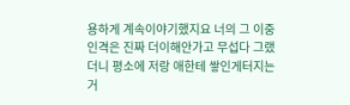용하게 계속이야기했지요 너의 그 이중인격은 진짜 더이해안가고 무섭다 그랬더니 평소에 저랑 애한테 쌓인게터지는거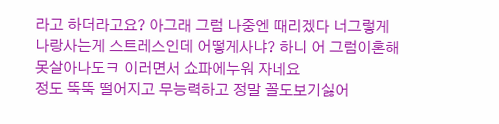라고 하더라고요? 아그래 그럼 나중엔 때리겠다 너그렇게 나랑사는게 스트레스인데 어떻게사냐? 하니 어 그럼이혼해못살아나도ㅋ 이러면서 쇼파에누워 자네요
정도 뚝뚝 떨어지고 무능력하고 정말 꼴도보기싫어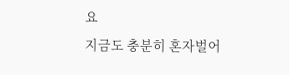요
지금도 충분히 혼자벌어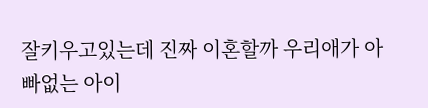잘키우고있는데 진짜 이혼할까 우리애가 아빠없는 아이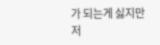가 되는게 싫지만 저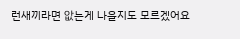런새끼라면 앖는게 나을지도 모르겠어요